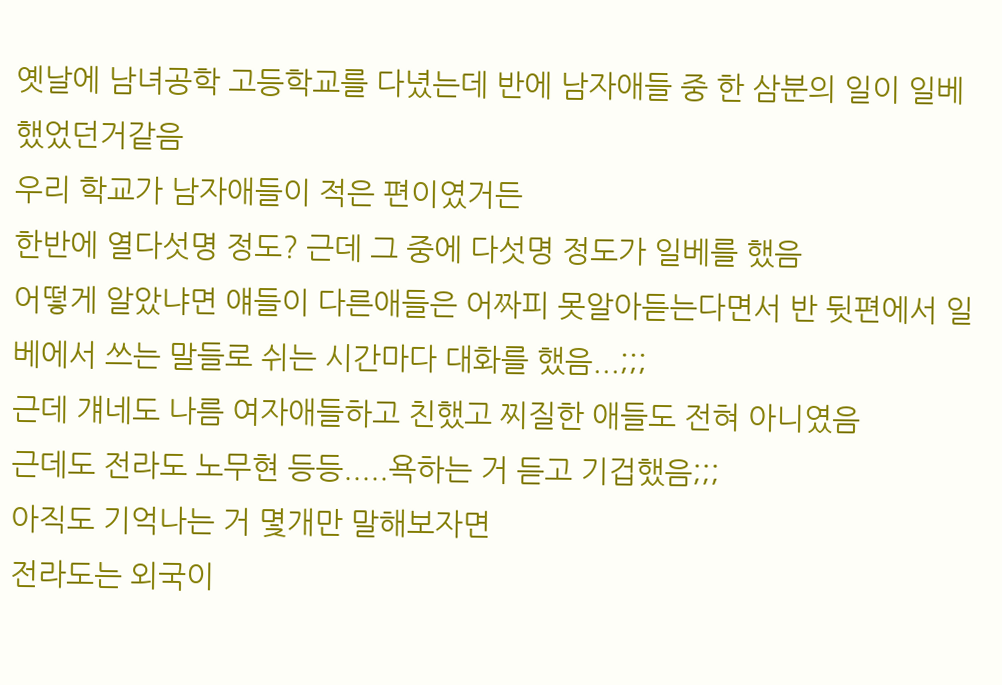옛날에 남녀공학 고등학교를 다녔는데 반에 남자애들 중 한 삼분의 일이 일베 했었던거같음
우리 학교가 남자애들이 적은 편이였거든
한반에 열다섯명 정도? 근데 그 중에 다섯명 정도가 일베를 했음
어떻게 알았냐면 얘들이 다른애들은 어짜피 못알아듣는다면서 반 뒷편에서 일베에서 쓰는 말들로 쉬는 시간마다 대화를 했음...;;;
근데 걔네도 나름 여자애들하고 친했고 찌질한 애들도 전혀 아니였음
근데도 전라도 노무현 등등.....욕하는 거 듣고 기겁했음;;;
아직도 기억나는 거 몇개만 말해보자면
전라도는 외국이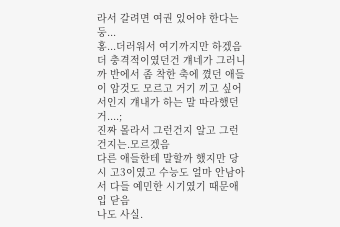라서 갈려면 여권 있어야 한다는 둥...
홍...더러워서 여기까지만 하겠음
더 충격적이였던건 걔네가 그러니까 반에서 좀 착한 축에 꼈던 애들이 암것도 모르고 거기 끼고 싶어서인지 걔내가 하는 말 따라했던거....;
진짜 몰라서 그런건지 알고 그런건지는.모르겠음
다른 애들한테 말할까 했지만 당시 고3이였고 수능도 얼마 안남아서 다들 예민한 시기였기 때문애 입 닫음
나도 사실.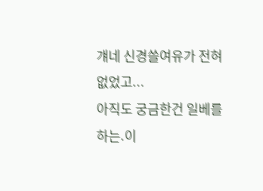걔네 신경쓸여유가 전혀 없었고...
아직도 궁금한건 일베를 하는.이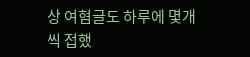상 여혐글도 하루에 몇개씩 접했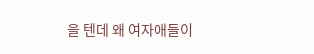을 텐데 왜 여자애들이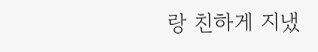랑 친하게 지냈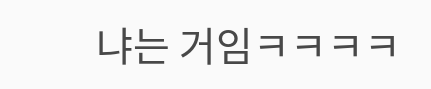냐는 거임ㅋㅋㅋㅋ